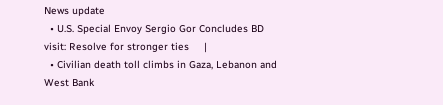News update
  • U.S. Special Envoy Sergio Gor Concludes BD visit: Resolve for stronger ties     |
  • Civilian death toll climbs in Gaza, Lebanon and West Bank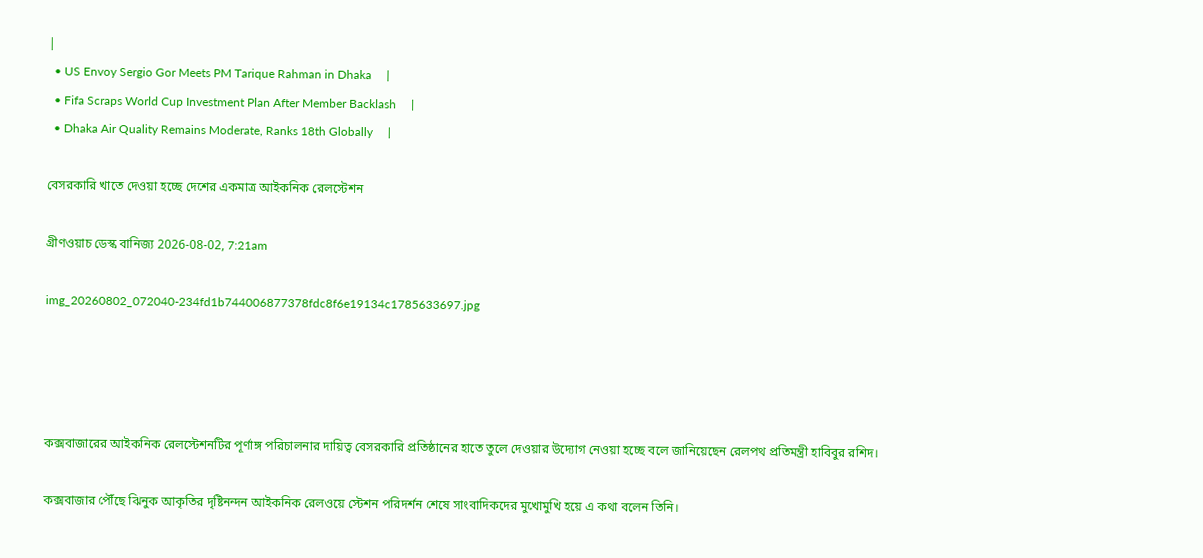|
  • US Envoy Sergio Gor Meets PM Tarique Rahman in Dhaka     |
  • Fifa Scraps World Cup Investment Plan After Member Backlash     |
  • Dhaka Air Quality Remains Moderate, Ranks 18th Globally     |

বেসরকারি খাতে দেওয়া হচ্ছে দেশের একমাত্র আইকনিক রেলস্টেশন

গ্রীণওয়াচ ডেস্ক বানিজ্য 2026-08-02, 7:21am

img_20260802_072040-234fd1b744006877378fdc8f6e19134c1785633697.jpg




কক্সবাজারের আইকনিক রেলস্টেশনটির পূর্ণাঙ্গ পরিচালনার দায়িত্ব বেসরকারি প্রতিষ্ঠানের হাতে তুলে দেওয়ার উদ্যোগ নেওয়া হচ্ছে বলে জানিয়েছেন রেলপথ প্রতিমন্ত্রী হাবিবুর রশিদ।

কক্সবাজার পৌঁছে ঝিনুক আকৃতির দৃষ্টিনন্দন আইকনিক রেলওয়ে স্টেশন পরিদর্শন শেষে সাংবাদিকদের মুখোমুখি হয়ে এ কথা বলেন তিনি।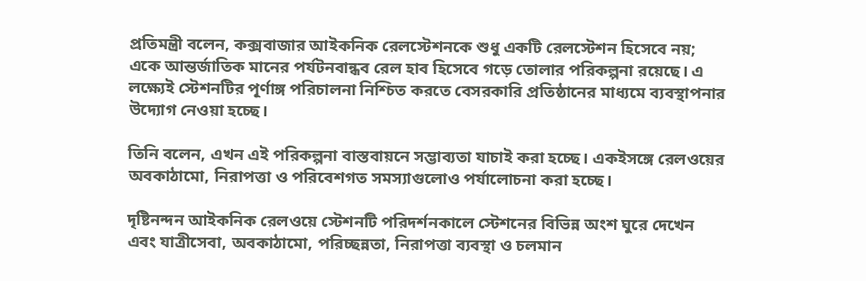প্রতিমন্ত্রী বলেন, কক্সবাজার আইকনিক রেলস্টেশনকে শুধু একটি রেলস্টেশন হিসেবে নয়; একে আন্তর্জাতিক মানের পর্যটনবান্ধব রেল হাব হিসেবে গড়ে তোলার পরিকল্পনা রয়েছে। এ লক্ষ্যেই স্টেশনটির পূর্ণাঙ্গ পরিচালনা নিশ্চিত করতে বেসরকারি প্রতিষ্ঠানের মাধ্যমে ব্যবস্থাপনার উদ্যোগ নেওয়া হচ্ছে।

তিনি বলেন, এখন এই পরিকল্পনা বাস্তবায়নে সম্ভাব্যতা যাচাই করা হচ্ছে। একইসঙ্গে রেলওয়ের অবকাঠামো, নিরাপত্তা ও পরিবেশগত সমস্যাগুলোও পর্যালোচনা করা হচ্ছে।

দৃষ্টিনন্দন আইকনিক রেলওয়ে স্টেশনটি পরিদর্শনকালে স্টেশনের বিভিন্ন অংশ ঘুরে দেখেন এবং যাত্রীসেবা, অবকাঠামো, পরিচ্ছন্নতা, নিরাপত্তা ব্যবস্থা ও চলমান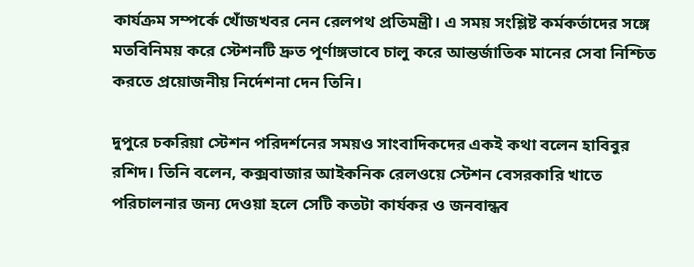কার্যক্রম সম্পর্কে খোঁজখবর নেন রেলপথ প্রতিমন্ত্রী। এ সময় সংশ্লিষ্ট কর্মকর্তাদের সঙ্গে মতবিনিময় করে স্টেশনটি দ্রুত পূর্ণাঙ্গভাবে চালু করে আন্তর্জাতিক মানের সেবা নিশ্চিত করতে প্রয়োজনীয় নির্দেশনা দেন তিনি।

দুপুরে চকরিয়া স্টেশন পরিদর্শনের সময়ও সাংবাদিকদের একই কথা বলেন হাবিবুর রশিদ। তিনি বলেন, কক্সবাজার আইকনিক রেলওয়ে স্টেশন বেসরকারি খাতে পরিচালনার জন্য দেওয়া হলে সেটি কতটা কার্যকর ও জনবান্ধব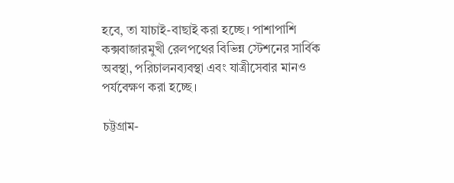হবে, তা যাচাই-বাছাই করা হচ্ছে। পাশাপাশি কক্সবাজারমুখী রেলপথের বিভিন্ন স্টেশনের সার্বিক অবস্থা, পরিচালনব্যবস্থা এবং যাত্রীসেবার মানও পর্যবেক্ষণ করা হচ্ছে।

চট্টগ্রাম-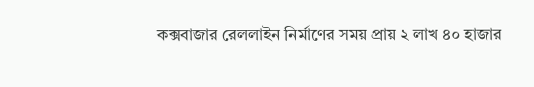কক্সবাজার রেললাইন নির্মাণের সময় প্রায় ২ লাখ ৪০ হাজার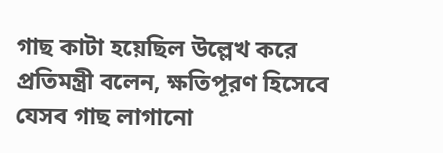গাছ কাটা হয়েছিল উল্লেখ করে প্রতিমন্ত্রী বলেন, ক্ষতিপূরণ হিসেবে যেসব গাছ লাগানো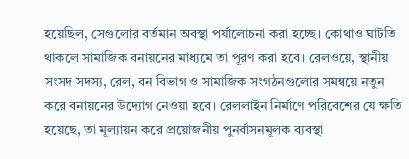হয়েছিল, সেগুলোর বর্তমান অবস্থা পর্যালোচনা করা হচ্ছে। কোথাও ঘাটতি থাকলে সামাজিক বনায়নের মাধ্যমে তা পূরণ করা হবে। রেলওয়ে, স্থানীয় সংসদ সদস্য, রেল, বন বিভাগ ও সামাজিক সংগঠনগুলোর সমন্বয়ে নতুন করে বনায়নের উদ্যোগ নেওয়া হবে। রেললাইন নির্মাণে পরিবেশের যে ক্ষতি হয়েছে, তা মূল্যায়ন করে প্রয়োজনীয় পুনর্বাসনমূলক ব্যবস্থা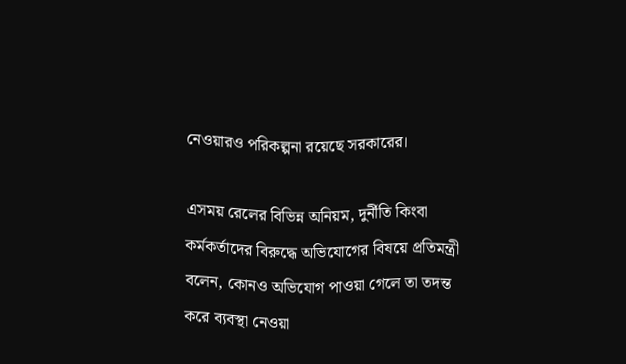নেওয়ারও পরিকল্পনা রয়েছে সরকারের।

এসময় রেলের বিভিন্ন অনিয়ম, দুর্নীতি কিংবা কর্মকর্তাদের বিরুদ্ধে অভিযোগের বিষয়ে প্রতিমন্ত্রী বলেন, কোনও অভিযোগ পাওয়া গেলে তা তদন্ত করে ব্যবস্থা নেওয়া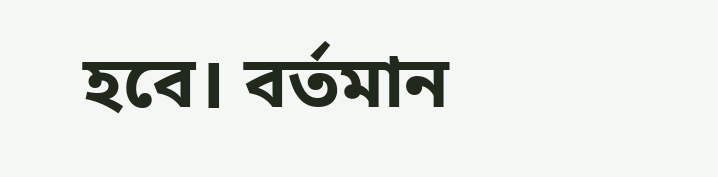হবে। বর্তমান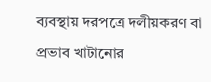ব্যবস্থায় দরপত্রে দলীয়করণ বা প্রভাব খাটানোর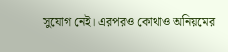সুযোগ নেই। এরপরও কোথাও অনিয়মের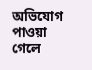অভিযোগ পাওয়া গেলে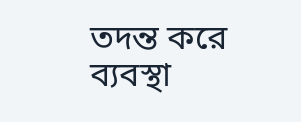তদন্ত করে ব্যবস্থা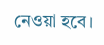নেওয়া হবে।